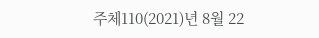주체110(2021)년 8월 22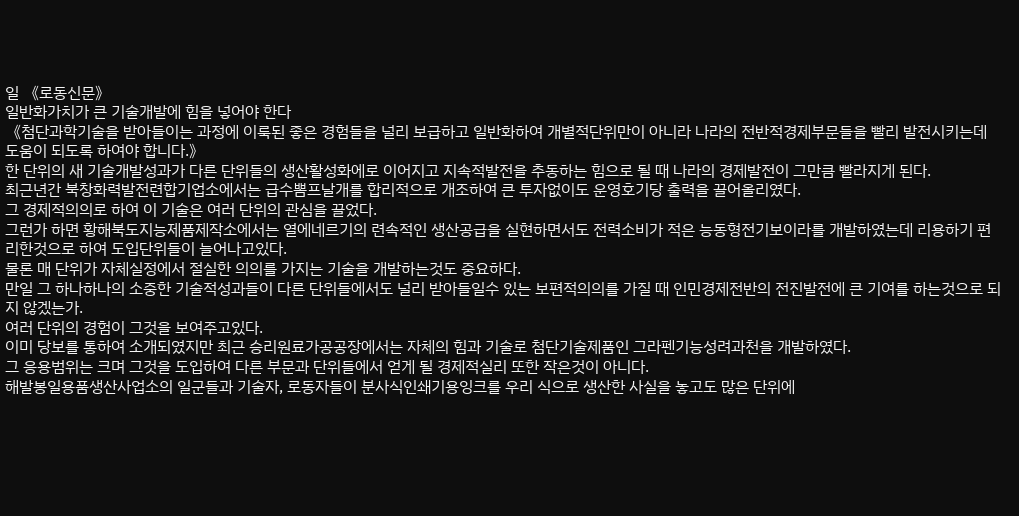일 《로동신문》
일반화가치가 큰 기술개발에 힘을 넣어야 한다
《첨단과학기술을 받아들이는 과정에 이룩된 좋은 경험들을 널리 보급하고 일반화하여 개별적단위만이 아니라 나라의 전반적경제부문들을 빨리 발전시키는데 도움이 되도록 하여야 합니다.》
한 단위의 새 기술개발성과가 다른 단위들의 생산활성화에로 이어지고 지속적발전을 추동하는 힘으로 될 때 나라의 경제발전이 그만큼 빨라지게 된다.
최근년간 북창화력발전련합기업소에서는 급수뽐프날개를 합리적으로 개조하여 큰 투자없이도 운영호기당 출력을 끌어올리였다.
그 경제적의의로 하여 이 기술은 여러 단위의 관심을 끌었다.
그런가 하면 황해북도지능제품제작소에서는 열에네르기의 련속적인 생산공급을 실현하면서도 전력소비가 적은 능동형전기보이라를 개발하였는데 리용하기 편리한것으로 하여 도입단위들이 늘어나고있다.
물론 매 단위가 자체실정에서 절실한 의의를 가지는 기술을 개발하는것도 중요하다.
만일 그 하나하나의 소중한 기술적성과들이 다른 단위들에서도 널리 받아들일수 있는 보편적의의를 가질 때 인민경제전반의 전진발전에 큰 기여를 하는것으로 되지 않겠는가.
여러 단위의 경험이 그것을 보여주고있다.
이미 당보를 통하여 소개되였지만 최근 승리원료가공공장에서는 자체의 힘과 기술로 첨단기술제품인 그라펜기능성려과천을 개발하였다.
그 응용범위는 크며 그것을 도입하여 다른 부문과 단위들에서 얻게 될 경제적실리 또한 작은것이 아니다.
해발봉일용품생산사업소의 일군들과 기술자, 로동자들이 분사식인쇄기용잉크를 우리 식으로 생산한 사실을 놓고도 많은 단위에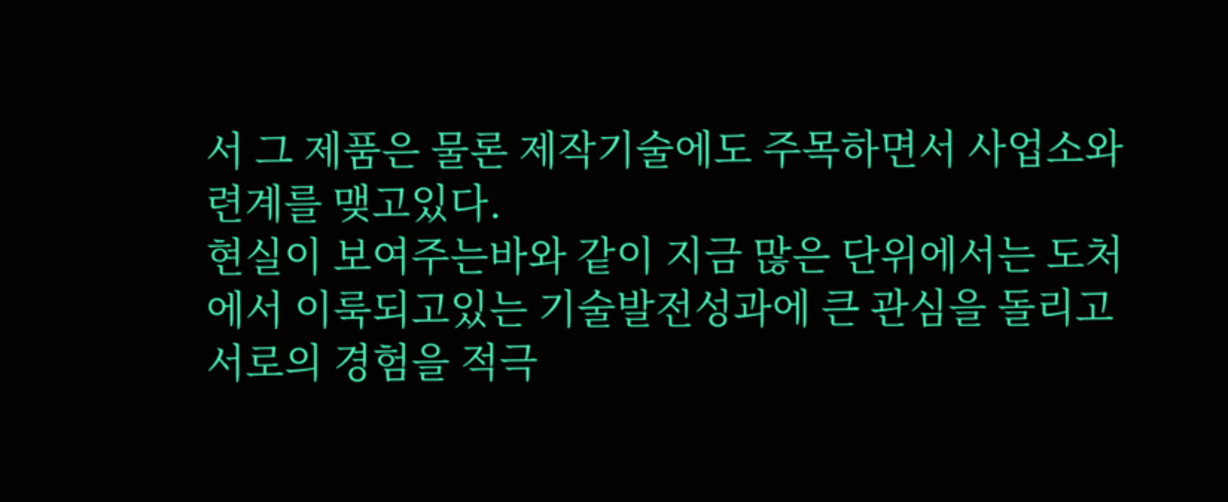서 그 제품은 물론 제작기술에도 주목하면서 사업소와 련계를 맺고있다.
현실이 보여주는바와 같이 지금 많은 단위에서는 도처에서 이룩되고있는 기술발전성과에 큰 관심을 돌리고 서로의 경험을 적극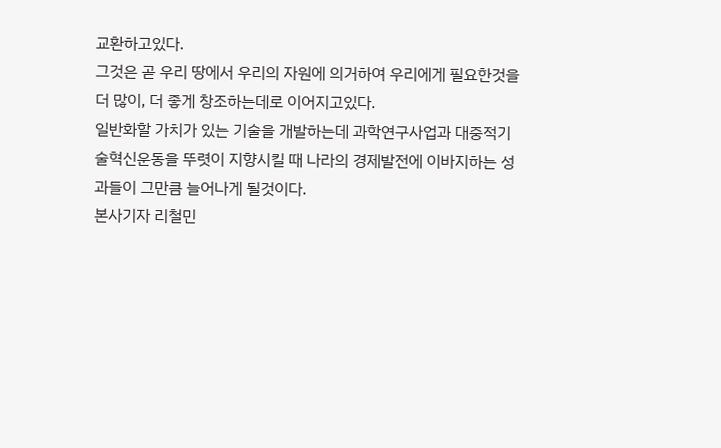교환하고있다.
그것은 곧 우리 땅에서 우리의 자원에 의거하여 우리에게 필요한것을 더 많이, 더 좋게 창조하는데로 이어지고있다.
일반화할 가치가 있는 기술을 개발하는데 과학연구사업과 대중적기술혁신운동을 뚜렷이 지향시킬 때 나라의 경제발전에 이바지하는 성과들이 그만큼 늘어나게 될것이다.
본사기자 리철민